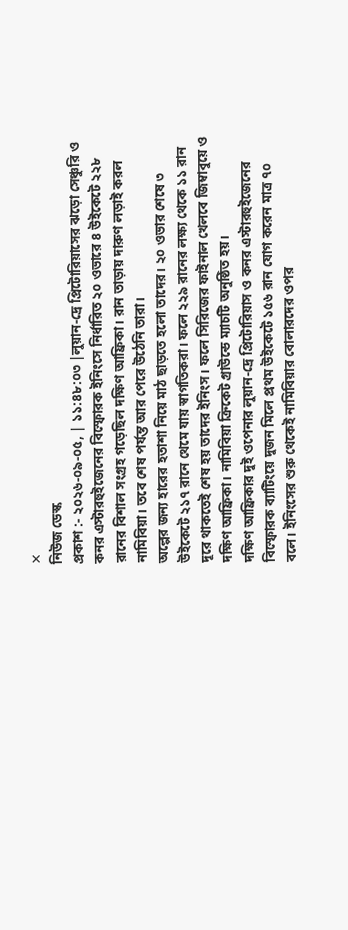✕
নিউজ ডেস্ক
প্রকাশ :- ২০২৬-০৯-০৫, | ১১:৪৮:০৩ |লুয়ান-দ্রে প্রিটোরিয়াসের ঝড়ো সেঞ্চুরি ও কনর এস্টারহুইজেনের বিস্ফোরক ইনিংসে নির্ধারিত ২০ ওভারে ৪ উইকেটে ২২৮ রানের বিশাল সংগ্রহ গড়েছিল দক্ষিণ আফ্রিকা। রান তাড়ায় দারুণ লড়াই করল নামিবিয়া। তবে শেষ পর্যন্ত আর পেরে উঠেনি তারা।
অল্পের জন্য হারের হতাশা নিয়ে মাঠ ছাড়তে হলো তাদের। ২০ ওভার শেষে ৩ উইকেটে ২১৭ রানে থেমে যায় স্বাগতিকরা। ফলে ২২৯ রানের লক্ষ্য থেকে ১১ রান দূরে থাকতেই শেষ হয় তাদের ইনিংস। ফলে সিরিজের ফাইনাল খেলবে জিম্বাবুয়ে ও দক্ষিণ আফ্রিকা। নামিবিয়া ক্রিকেট গ্রাউন্ডে ম্যাচটি অনুষ্ঠিত হয়।
দক্ষিণ আফ্রিকার দুই ওপেনার লুয়ান-দ্রে প্রিটোরিয়াস ও কনর এস্টারহুইজেনের বিস্ফোরক ব্যাটিংয়ে দুজন মিলে প্রথম উইকেটে ১৫৬ রান যোগ করেন মাত্র ৭০ বলে। ইনিংসের শুরু থেকেই নামিবিয়ার বোলারদের ওপর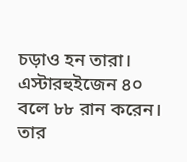চড়াও হন তারা। এস্টারহুইজেন ৪০ বলে ৮৮ রান করেন। তার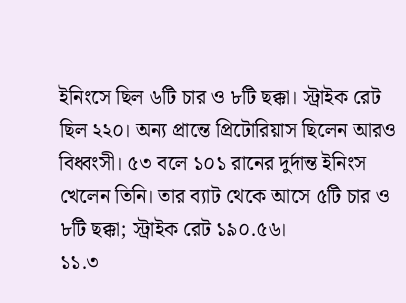ইনিংসে ছিল ৬টি চার ও ৮টি ছক্কা। স্ট্রাইক রেট ছিল ২২০। অন্য প্রান্তে প্রিটোরিয়াস ছিলেন আরও বিধ্বংসী। ৫৩ বলে ১০১ রানের দুর্দান্ত ইনিংস খেলেন তিনি। তার ব্যাট থেকে আসে ৫টি চার ও ৮টি ছক্কা; স্ট্রাইক রেট ১৯০.৫৬।
১১.৩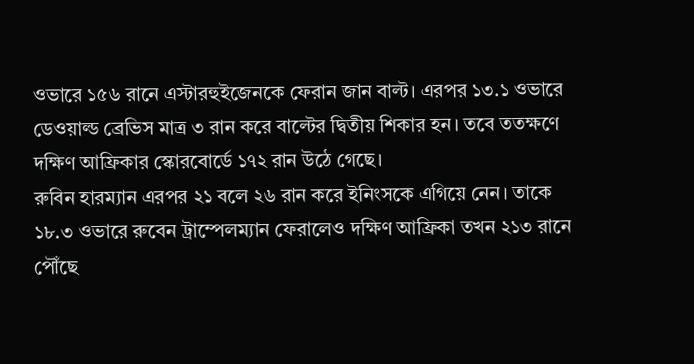ওভারে ১৫৬ রানে এস্টারহুইজেনকে ফেরান জান বাল্ট। এরপর ১৩.১ ওভারে ডেওয়াল্ড ব্রেভিস মাত্র ৩ রান করে বাল্টের দ্বিতীয় শিকার হন। তবে ততক্ষণে দক্ষিণ আফ্রিকার স্কোরবোর্ডে ১৭২ রান উঠে গেছে।
রুবিন হারম্যান এরপর ২১ বলে ২৬ রান করে ইনিংসকে এগিয়ে নেন। তাকে ১৮.৩ ওভারে রুবেন ট্রাম্পেলম্যান ফেরালেও দক্ষিণ আফ্রিকা তখন ২১৩ রানে পৌঁছে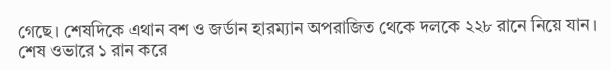গেছে। শেষদিকে এথান বশ ও জর্ডান হারম্যান অপরাজিত থেকে দলকে ২২৮ রানে নিয়ে যান। শেষ ওভারে ১ রান করে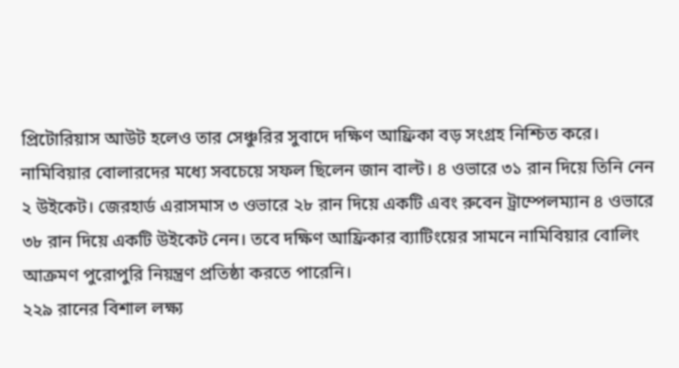প্রিটোরিয়াস আউট হলেও তার সেঞ্চুরির সুবাদে দক্ষিণ আফ্রিকা বড় সংগ্রহ নিশ্চিত করে।
নামিবিয়ার বোলারদের মধ্যে সবচেয়ে সফল ছিলেন জান বাল্ট। ৪ ওভারে ৩১ রান দিয়ে তিনি নেন ২ উইকেট। জেরহার্ড এরাসমাস ৩ ওভারে ২৮ রান দিয়ে একটি এবং রুবেন ট্রাম্পেলম্যান ৪ ওভারে ৩৮ রান দিয়ে একটি উইকেট নেন। তবে দক্ষিণ আফ্রিকার ব্যাটিংয়ের সামনে নামিবিয়ার বোলিং আক্রমণ পুরোপুরি নিয়ন্ত্রণ প্রতিষ্ঠা করতে পারেনি।
২২৯ রানের বিশাল লক্ষ্য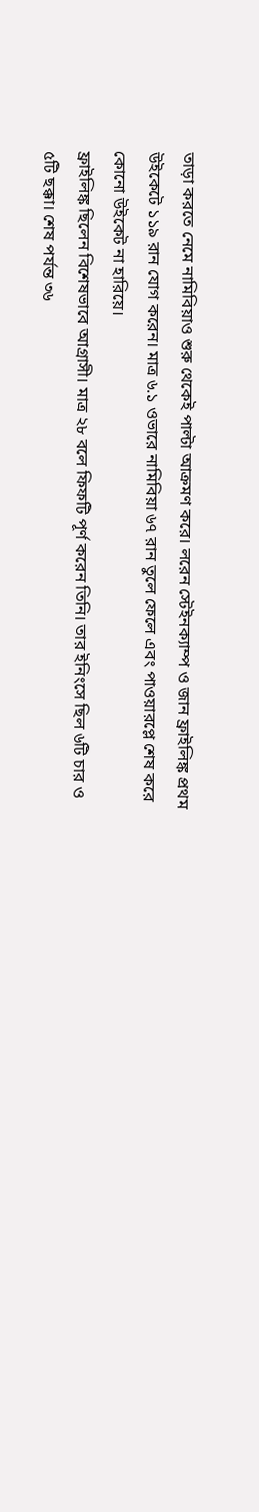তাড়া করতে নেমে নামিবিয়াও শুরু থেকেই পাল্টা আক্রমণ করে। লরেন স্টেইনক্যাম্প ও জান ফ্রাইলিঙ্ক প্রথম উইকেটে ১১৯ রান যোগ করেন। মাত্র ৬.১ ওভারে নামিবিয়া ৬৭ রান তুলে ফেলে এবং পাওয়ারপ্লে শেষ করে কোনো উইকেট না হারিয়ে।
ফ্রাইলিঙ্ক ছিলেন বিশেষভাবে আগ্রাসী। মাত্র ২৮ বলে ফিফটি পূর্ণ করেন তিনি। তার ইনিংসে ছিল ৬টি চার ও ৫টি ছক্কা। শেষ পর্যন্ত ৩৬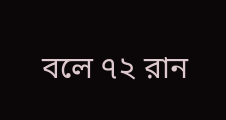বলে ৭২ রান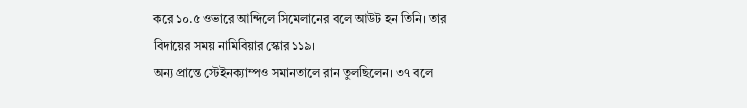করে ১০.৫ ওভারে আন্দিলে সিমেলানের বলে আউট হন তিনি। তার বিদায়ের সময় নামিবিয়ার স্কোর ১১৯।
অন্য প্রান্তে স্টেইনক্যাম্পও সমানতালে রান তুলছিলেন। ৩৭ বলে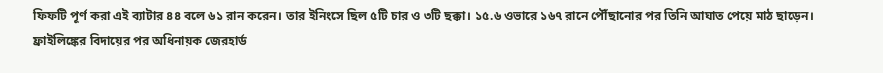ফিফটি পূর্ণ করা এই ব্যাটার ৪৪ বলে ৬১ রান করেন। তার ইনিংসে ছিল ৫টি চার ও ৩টি ছক্কা। ১৫.৬ ওভারে ১৬৭ রানে পৌঁছানোর পর তিনি আঘাত পেয়ে মাঠ ছাড়েন।
ফ্রাইলিঙ্কের বিদায়ের পর অধিনায়ক জেরহার্ড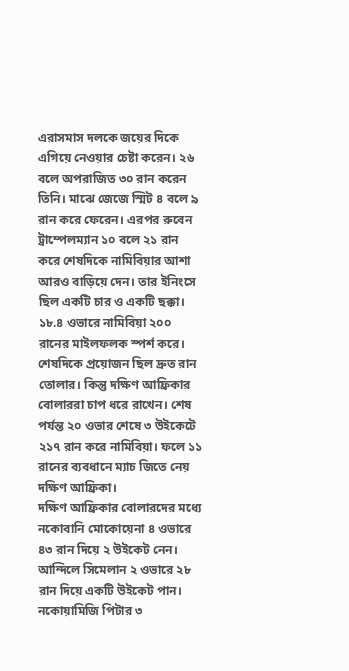এরাসমাস দলকে জয়ের দিকে এগিয়ে নেওয়ার চেষ্টা করেন। ২৬ বলে অপরাজিত ৩০ রান করেন তিনি। মাঝে জেজে স্মিট ৪ বলে ৯ রান করে ফেরেন। এরপর রুবেন ট্রাম্পেলম্যান ১০ বলে ২১ রান করে শেষদিকে নামিবিয়ার আশা আরও বাড়িয়ে দেন। তার ইনিংসে ছিল একটি চার ও একটি ছক্কা।
১৮.৪ ওভারে নামিবিয়া ২০০ রানের মাইলফলক স্পর্শ করে। শেষদিকে প্রয়োজন ছিল দ্রুত রান তোলার। কিন্তু দক্ষিণ আফ্রিকার বোলাররা চাপ ধরে রাখেন। শেষ পর্যন্ত ২০ ওভার শেষে ৩ উইকেটে ২১৭ রান করে নামিবিয়া। ফলে ১১ রানের ব্যবধানে ম্যাচ জিতে নেয় দক্ষিণ আফ্রিকা।
দক্ষিণ আফ্রিকার বোলারদের মধ্যে নকোবানি মোকোয়েনা ৪ ওভারে ৪৩ রান দিয়ে ২ উইকেট নেন। আন্দিলে সিমেলান ২ ওভারে ২৮ রান দিয়ে একটি উইকেট পান। নকোয়ামিজি পিটার ৩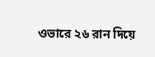ওভারে ২৬ রান দিয়ে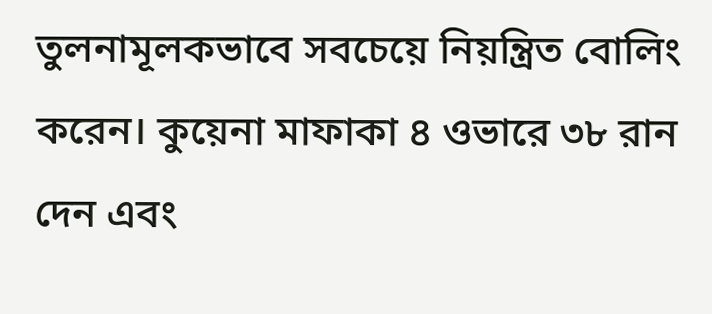তুলনামূলকভাবে সবচেয়ে নিয়ন্ত্রিত বোলিং করেন। কুয়েনা মাফাকা ৪ ওভারে ৩৮ রান দেন এবং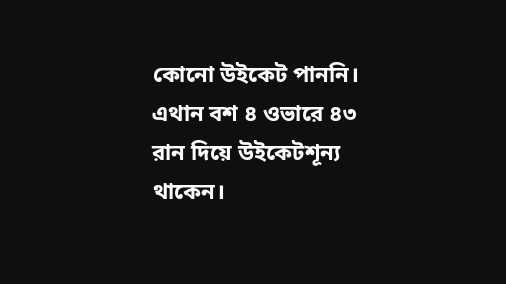কোনো উইকেট পাননি। এথান বশ ৪ ওভারে ৪৩ রান দিয়ে উইকেটশূন্য থাকেন।